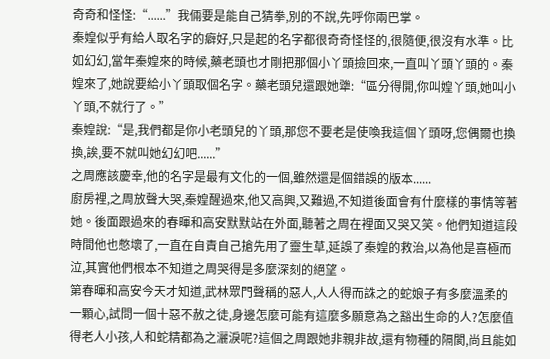奇奇和怪怪:“......”我倆要是能自己猜拳,別的不說,先呼你兩巴掌。
秦媓似乎有給人取名字的癖好,只是起的名字都很奇奇怪怪的,很隨便,很沒有水準。比如幻幻,當年秦媓來的時候,藥老頭也才剛把那個小丫頭撿回來,一直叫丫頭丫頭的。秦媓來了,她說要給小丫頭取個名字。藥老頭兒還跟她犟:“區分得開,你叫媓丫頭,她叫小丫頭,不就行了。”
秦媓說:“是,我們都是你小老頭兒的丫頭,那您不要老是使喚我這個丫頭呀,您偶爾也換換,誒,要不就叫她幻幻吧......”
之周應該慶幸,他的名字是最有文化的一個,雖然還是個錯誤的版本......
廚房裡,之周放聲大哭,秦媓醒過來,他又高興,又難過,不知道後面會有什麼樣的事情等著她。後面跟過來的春暉和高安默默站在外面,聽著之周在裡面又哭又笑。他們知道這段時間他也憋壞了,一直在自責自己搶先用了靈生草,延誤了秦媓的救治,以為他是喜極而泣,其實他們根本不知道之周哭得是多麼深刻的絕望。
第春暉和高安今天才知道,武林眾門聲稱的惡人,人人得而誅之的蛇娘子有多麼溫柔的一顆心,試問一個十惡不赦之徒,身邊怎麼可能有這麼多願意為之豁出生命的人?怎麼值得老人小孩,人和蛇精都為之灑淚呢?這個之周跟她非親非故,還有物種的隔閡,尚且能如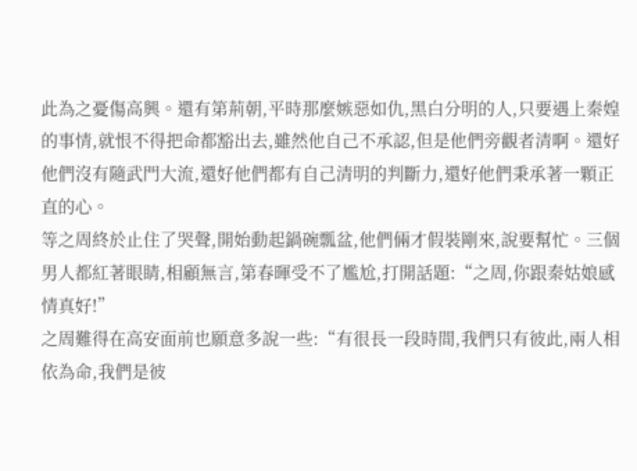此為之憂傷高興。還有第荊朝,平時那麼嫉惡如仇,黑白分明的人,只要遇上秦媓的事情,就恨不得把命都豁出去,雖然他自己不承認,但是他們旁觀者清啊。還好他們沒有隨武門大流,還好他們都有自己清明的判斷力,還好他們秉承著一顆正直的心。
等之周終於止住了哭聲,開始動起鍋碗瓢盆,他們倆才假裝剛來,說要幫忙。三個男人都紅著眼睛,相顧無言,第春暉受不了尷尬,打開話題:“之周,你跟秦姑娘感情真好!”
之周難得在高安面前也願意多說一些:“有很長一段時間,我們只有彼此,兩人相依為命,我們是彼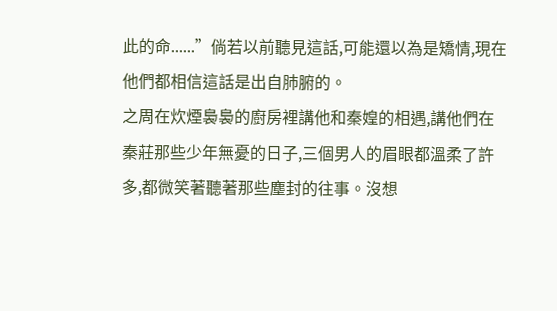此的命......”倘若以前聽見這話,可能還以為是矯情,現在他們都相信這話是出自肺腑的。
之周在炊煙裊裊的廚房裡講他和秦媓的相遇,講他們在秦莊那些少年無憂的日子,三個男人的眉眼都溫柔了許多,都微笑著聽著那些塵封的往事。沒想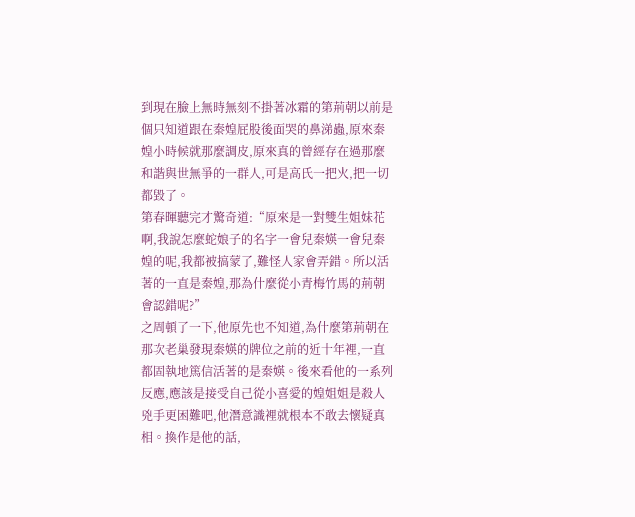到現在臉上無時無刻不掛著冰霜的第荊朝以前是個只知道跟在秦媓屁股後面哭的鼻涕蟲,原來秦媓小時候就那麼調皮,原來真的曾經存在過那麼和諧與世無爭的一群人,可是高氏一把火,把一切都毀了。
第春暉聽完才驚奇道:“原來是一對雙生姐妹花啊,我說怎麼蛇娘子的名字一會兒秦媖一會兒秦媓的呢,我都被搞蒙了,難怪人家會弄錯。所以活著的一直是秦媓,那為什麼從小青梅竹馬的荊朝會認錯呢?”
之周頓了一下,他原先也不知道,為什麼第荊朝在那次老巢發現秦媖的牌位之前的近十年裡,一直都固執地篤信活著的是秦媖。後來看他的一系列反應,應該是接受自己從小喜愛的媓姐姐是殺人兇手更困難吧,他潛意識裡就根本不敢去懷疑真相。換作是他的話,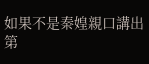如果不是秦媓親口講出第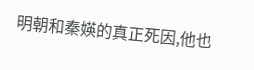明朝和秦媖的真正死因,他也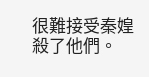很難接受秦媓殺了他們。